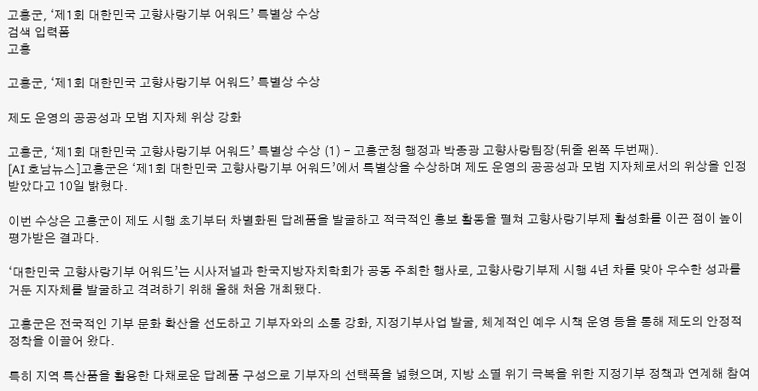고흥군, ‘제1회 대한민국 고향사랑기부 어워드’ 특별상 수상
검색 입력폼
고흥

고흥군, ‘제1회 대한민국 고향사랑기부 어워드’ 특별상 수상

제도 운영의 공공성과 모범 지자체 위상 강화

고흥군, ‘제1회 대한민국 고향사랑기부 어워드’ 특별상 수상 (1) - 고흥군청 행정과 박종광 고향사랑팀장(뒤줄 왼쪽 두번째).
[AI 호남뉴스]고흥군은 ‘제1회 대한민국 고향사랑기부 어워드’에서 특별상을 수상하며 제도 운영의 공공성과 모범 지자체로서의 위상을 인정받았다고 10일 밝혔다.

이번 수상은 고흥군이 제도 시행 초기부터 차별화된 답례품을 발굴하고 적극적인 홍보 활동을 펼쳐 고향사랑기부제 활성화를 이끈 점이 높이 평가받은 결과다.

‘대한민국 고향사랑기부 어워드’는 시사저널과 한국지방자치학회가 공동 주최한 행사로, 고향사랑기부제 시행 4년 차를 맞아 우수한 성과를 거둔 지자체를 발굴하고 격려하기 위해 올해 처음 개최됐다.

고흥군은 전국적인 기부 문화 확산을 선도하고 기부자와의 소통 강화, 지정기부사업 발굴, 체계적인 예우 시책 운영 등을 통해 제도의 안정적 정착을 이끌어 왔다.

특히 지역 특산품을 활용한 다채로운 답례품 구성으로 기부자의 선택폭을 넓혔으며, 지방 소멸 위기 극복을 위한 지정기부 정책과 연계해 참여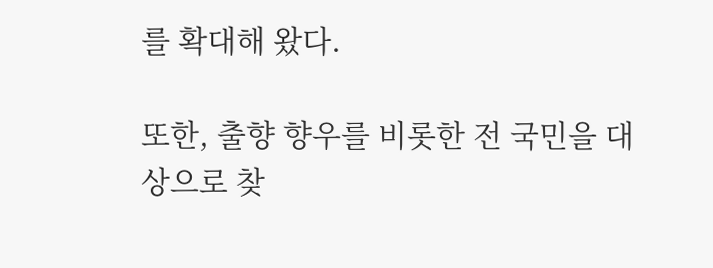를 확대해 왔다.

또한, 출향 향우를 비롯한 전 국민을 대상으로 찾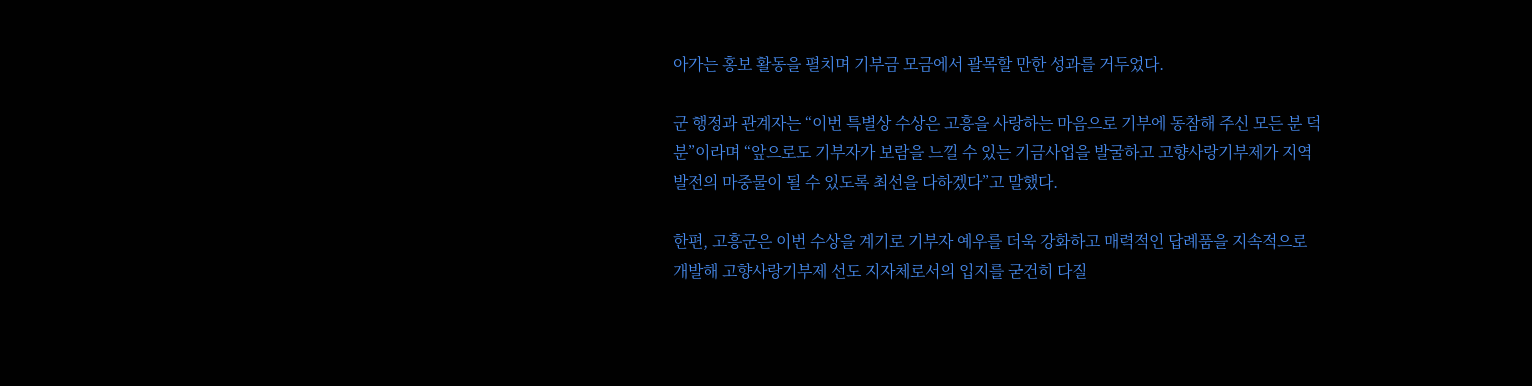아가는 홍보 활동을 펼치며 기부금 모금에서 괄목할 만한 성과를 거두었다.

군 행정과 관계자는 “이번 특별상 수상은 고흥을 사랑하는 마음으로 기부에 동참해 주신 모든 분 덕분”이라며 “앞으로도 기부자가 보람을 느낄 수 있는 기금사업을 발굴하고 고향사랑기부제가 지역 발전의 마중물이 될 수 있도록 최선을 다하겠다”고 말했다.

한편, 고흥군은 이번 수상을 계기로 기부자 예우를 더욱 강화하고 매력적인 답례품을 지속적으로 개발해 고향사랑기부제 선도 지자체로서의 입지를 굳건히 다질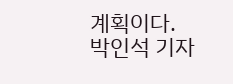계획이다.
박인석 기자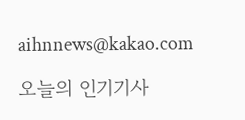aihnnews@kakao.com

오늘의 인기기사